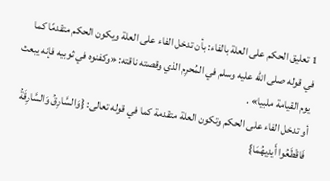1 تعليق الحكم على العلة بالفاء: بأن تدخل الفاء على العلة ويكون الحكم متقدمًا كما في قوله صلى الله عليه وسلم في المُحرِم الذي وقصته ناقته: «وكفنوه في ثوبيه فإنه يبعث يوم القيامة ملبيا» .
أو تدخل الفاء على الحكم وتكون العلة متقدمة كما في قوله تعالى: {وَالسَّارِقُ وَالسَّارِقَةُ فَاقْطَعُوا أَيدِيهُمَا}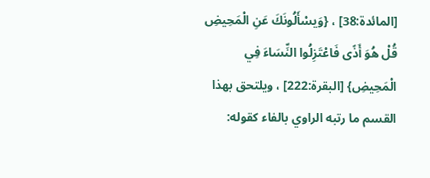[المائدة:38] ، {وَيسْأَلُونَكَ عَنِ الْمَحِيضِ قُلْ هُوَ أَذًى فَاعْتَزِلُوا النِّسَاءَ فِي الْمَحِيضِ} [البقرة:222] ، ويلتحق بهذا القسم ما رتبه الراوي بالفاء كقوله: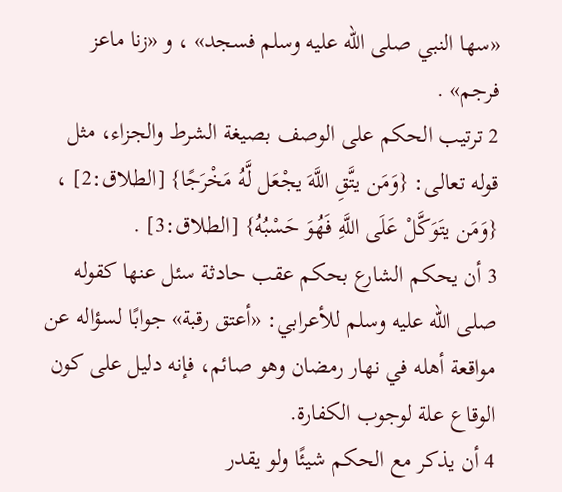«سها النبي صلى الله عليه وسلم فسجد» ، و «زنا ماعز فرجم» .
2 ترتيب الحكم على الوصف بصيغة الشرط والجزاء، مثل قوله تعالى: {وَمَن يتَّقِ اللَّهَ يجْعَل لَّهُ مَخْرَجًا} [الطلاق:2] ، {وَمَن يتَوَكَّلْ عَلَى اللَّهِ فَهُوَ حَسْبُهُ} [الطلاق:3] .
3 أن يحكم الشارع بحكم عقب حادثة سئل عنها كقوله صلى الله عليه وسلم للأعرابي: «أعتق رقبة» جوابًا لسؤاله عن مواقعة أهله في نهار رمضان وهو صائم، فإنه دليل على كون الوقاع علة لوجوب الكفارة.
4 أن يذكر مع الحكم شيئًا ولو يقدر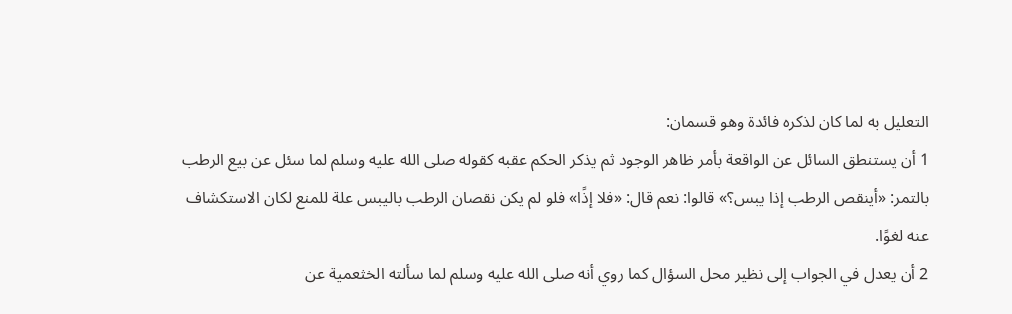التعليل به لما كان لذكره فائدة وهو قسمان:
1 أن يستنطق السائل عن الواقعة بأمر ظاهر الوجود ثم يذكر الحكم عقبه كقوله صلى الله عليه وسلم لما سئل عن بيع الرطب بالتمر: «أينقص الرطب إذا يبس؟» قالوا: نعم قال: «فلا إذًا» فلو لم يكن نقصان الرطب باليبس علة للمنع لكان الاستكشاف عنه لغوًا.
2 أن يعدل في الجواب إلى نظير محل السؤال كما روي أنه صلى الله عليه وسلم لما سألته الخثعمية عن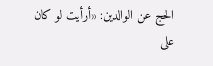الحج عن الوالدين: «أرأيت لو كان على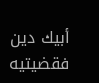أبيك دين فقضيتيه